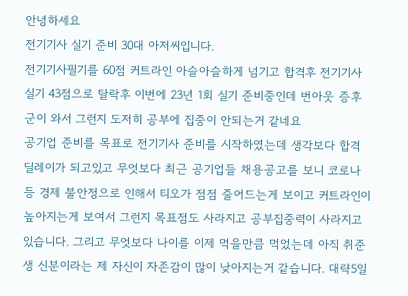안녕하세요
전기기사 실기 준비 30대 아저씨입니다.
전기기사필기를 60점 커트라인 아슬아슬하게 넘기고 합격후 전기기사 실기 43점으로 탈락후 이번에 23년 1회 실기 준비중인데 번아웃 증후군이 와서 그런지 도저히 공부에 집중이 안되는거 같네요
공기업 준비를 목표로 전기기사 준비를 시작하였는데 생각보다 합격 딜레이가 되고있고 무엇보다 최근 공기업들 채용공고를 보니 코로나등 경제 불안정으로 인해서 티오가 점점 줄어드는게 보이고 커트라인이 높아지는게 보여서 그런지 목표점도 사라지고 공부집중력이 사라지고 있습니다. 그리고 무엇보다 나이를 이제 먹을만큼 먹었는데 아직 취준생 신분이라는 제 자신이 자존감이 많이 낮아지는거 같습니다. 대략5일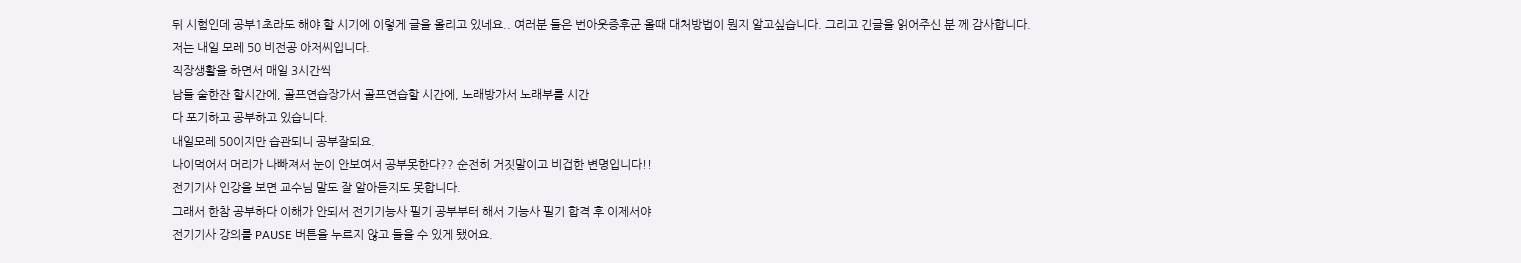뒤 시험인데 공부1초라도 해야 할 시기에 이렇게 글을 올리고 있네요.. 여러분 들은 번아웃증후군 올때 대처방법이 뭔지 알고싶습니다. 그리고 긴글을 읽어주신 분 께 감사합니다.
저는 내일 모레 50 비전공 아저씨입니다.
직장생활을 하면서 매일 3시간씩
남들 술한잔 할시간에, 골프연습장가서 골프연습할 시간에, 노래방가서 노래부를 시간
다 포기하고 공부하고 있습니다.
내일모레 50이지만 습관되니 공부잘되요.
나이먹어서 머리가 나빠져서 눈이 안보여서 공부못한다?? 순전히 거짓말이고 비겁한 변명입니다!!
전기기사 인강을 보면 교수님 말도 잘 알아듣지도 못합니다.
그래서 한참 공부하다 이해가 안되서 전기기능사 필기 공부부터 해서 기능사 필기 합격 후 이제서야
전기기사 강의를 PAUSE 버튼을 누르지 않고 들을 수 있게 됐어요.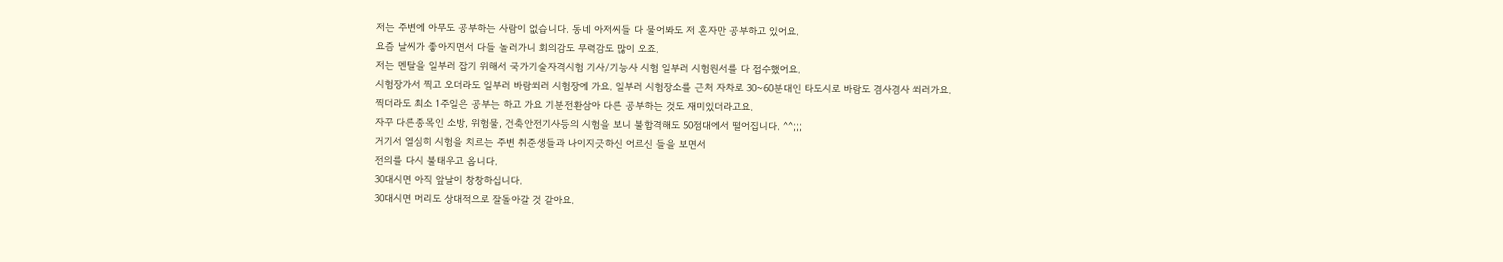저는 주변에 아무도 공부하는 사람이 없습니다. 동네 아저씨들 다 물어봐도 저 혼자만 공부하고 있어요.
요즘 날씨가 좋아지면서 다들 놀러가니 회의감도 무력감도 많이 오죠.
저는 멘탈을 일부러 잡기 위해서 국가기술자격시험 기사/기능사 시험 일부러 시험원서를 다 접수했어요.
시험장가서 찍고 오더라도 일부러 바람쐬러 시험장에 가요. 일부러 시험장소를 근처 자차로 30~60분대인 타도시로 바람도 겸사겸사 쐬러가요.
찍더라도 최소 1주일은 공부는 하고 가요 기분전환삼아 다른 공부하는 것도 재미있더라고요.
자꾸 다른종목인 소방, 위험물, 건축안전기사등의 시험을 보니 불합격해도 50점대에서 떨어집니다. ^^;;;
거기서 열심히 시험을 치르는 주변 취준생들과 나이지긋하신 어르신 들을 보면서
전의를 다시 불태우고 옵니다.
30대시면 아직 앞날이 창창하십니다.
30대시면 머리도 상대적으로 잘돌아갈 것 같아요.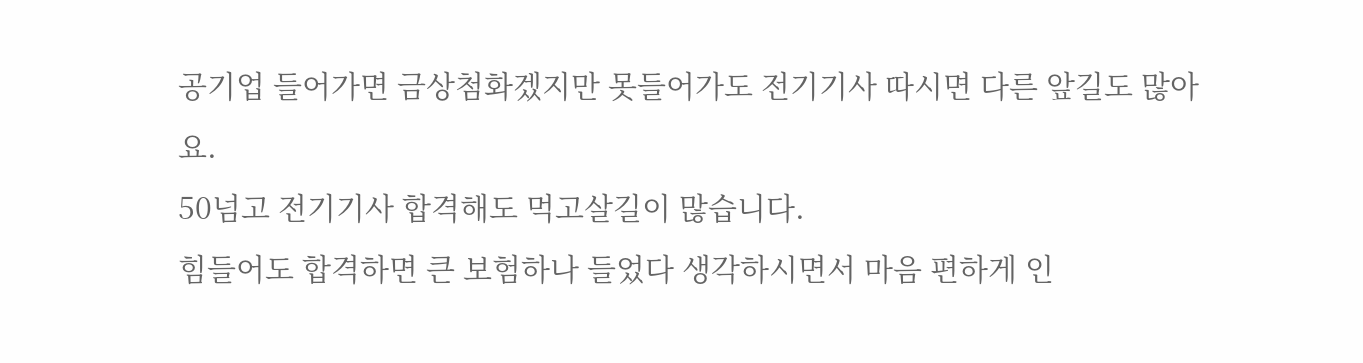공기업 들어가면 금상첨화겠지만 못들어가도 전기기사 따시면 다른 앞길도 많아요.
50넘고 전기기사 합격해도 먹고살길이 많습니다.
힘들어도 합격하면 큰 보험하나 들었다 생각하시면서 마음 편하게 인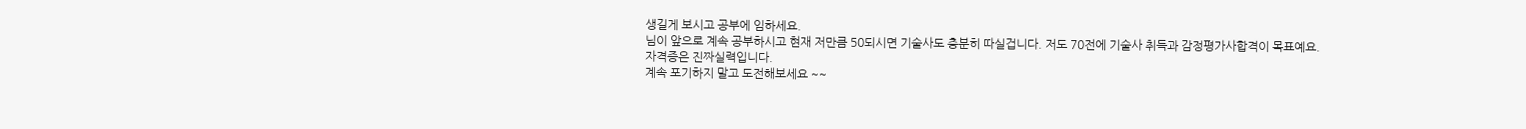생길게 보시고 공부에 임하세요.
님이 앞으로 계속 공부하시고 현재 저만큼 50되시면 기술사도 충분히 따실겁니다. 저도 70전에 기술사 취득과 감정평가사합격이 목표예요.
자격증은 진짜실력입니다.
계속 포기하지 말고 도전해보세요 ~~